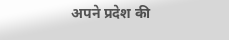अपने प्रदेश की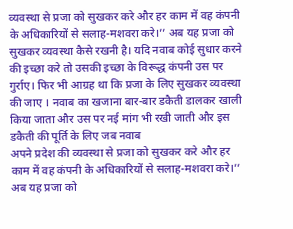व्यवस्था से प्रजा को सुखकर करे और हर काम में वह कंपनी के अधिकारियों से सलाह-मशवरा करे।’’ अब यह प्रजा को सुखकर व्यवस्था कैसे रखनी है। यदि नवाब कोई सुधार करने की इच्छा करे तो उसकी इच्छा के विरूद्ध कंपनी उस पर गुर्राए। फिर भी आग्रह था कि प्रजा के लिए सुखकर व्यवस्था की जाए । नवाब का खजाना बार-बार डकैती डालकर खाली किया जाता और उस पर नई मांग भी रखी जाती और इस डकैती की पूर्ति के लिए जब नवाब
अपने प्रदेश की व्यवस्था से प्रजा को सुखकर करे और हर काम में वह कंपनी के अधिकारियों से सलाह-मशवरा करे।’’ अब यह प्रजा को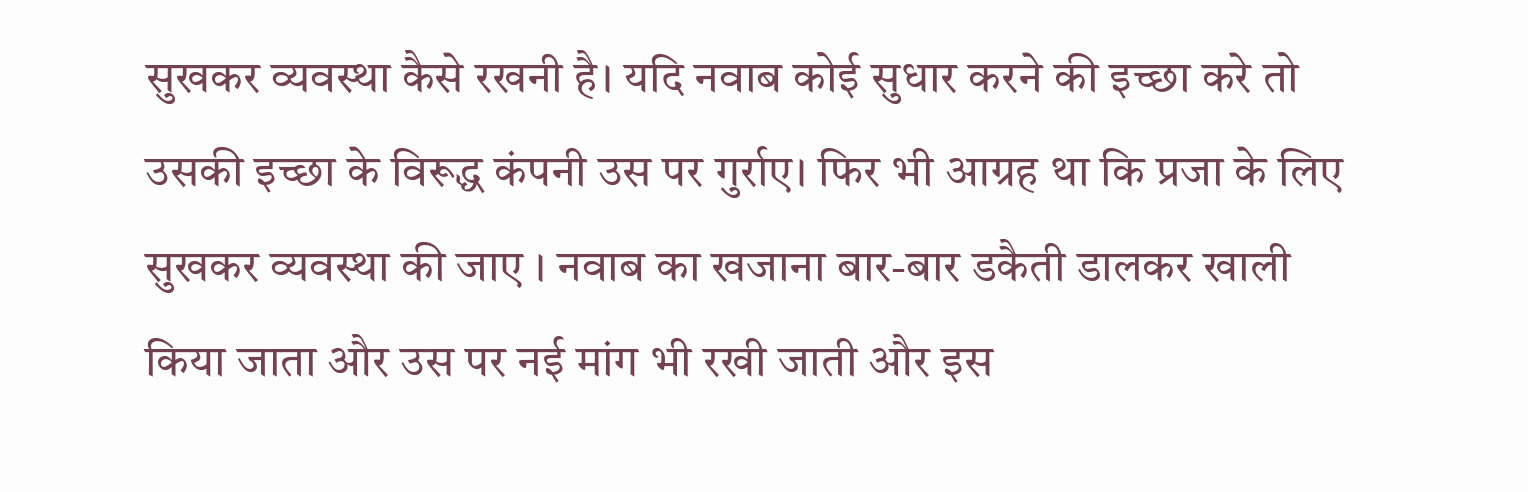सुखकर व्यवस्था कैसे रखनी है। यदि नवाब कोई सुधार करने की इच्छा करे तो उसकी इच्छा के विरूद्ध कंपनी उस पर गुर्राए। फिर भी आग्रह था कि प्रजा के लिए सुखकर व्यवस्था की जाए । नवाब का खजाना बार-बार डकैती डालकर खाली किया जाता और उस पर नई मांग भी रखी जाती और इस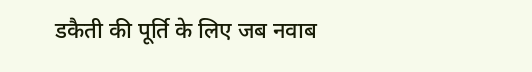डकैती की पूर्ति के लिए जब नवाब